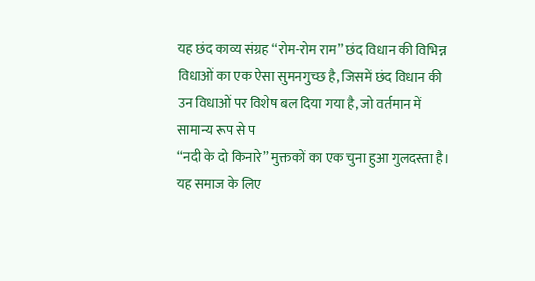यह छंद काव्य संग्रह ‘‘रोम-रोम राम’’ छंद विधान की विभिन्न विधाओं का एक ऐसा सुमनगुच्छ है, जिसमें छंद विधान की उन विधाओं पर विशेष बल दिया गया है, जो वर्तमान में सामान्य रूप से प
‘‘नदी के दो किनारे’’ मुक्तकों का एक चुना हुआ गुलदस्ता है। यह समाज के लिए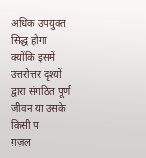अधिक उपयुक्त सिद्ध होगा क्योंकि इसमें उत्तरोत्तर दृश्यों द्वारा संगठित पूर्ण जीवन या उसके किसी प
ग़ज़ल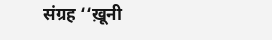संग्रह ‘‘ख़ूनी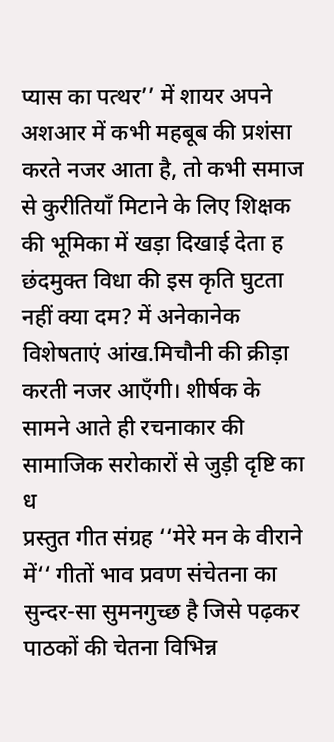प्यास का पत्थर’’ में शायर अपने अशआर में कभी महबूब की प्रशंसा करते नजर आता है, तो कभी समाज से कुरीतियाँ मिटाने के लिए शिक्षक की भूमिका में खड़ा दिखाई देता ह
छंदमुक्त विधा की इस कृति घुटता नहीं क्या दम? में अनेकानेक विशेषताएं आंख.मिचौनी की क्रीड़ा करती नजर आएँगी। शीर्षक के सामने आते ही रचनाकार की सामाजिक सरोकारों से जुड़ी दृष्टि का ध
प्रस्तुत गीत संग्रह ‘‘मेरे मन के वीराने में‘‘ गीतों भाव प्रवण संचेतना का सुन्दर-सा सुमनगुच्छ है जिसे पढ़कर पाठकों की चेतना विभिन्न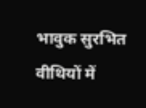भावुक सुरभित वीथियों में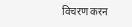विचरण करन